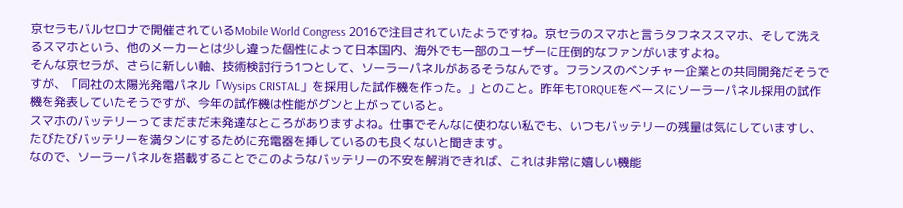京セラもバルセロナで開催されているMobile World Congress 2016で注目されていたようですね。京セラのスマホと言うタフネススマホ、そして洗えるスマホという、他のメーカーとは少し違った個性によって日本国内、海外でも一部のユーザーに圧倒的なファンがいますよね。
そんな京セラが、さらに新しい軸、技術検討行う1つとして、ソーラーパネルがあるそうなんです。フランスのベンチャー企業との共同開発だそうですが、「同社の太陽光発電パネル「Wysips CRISTAL」を採用した試作機を作った。」とのこと。昨年もTORQUEをベースにソーラーパネル採用の試作機を発表していたそうですが、今年の試作機は性能がグンと上がっていると。
スマホのバッテリーってまだまだ未発達なところがありますよね。仕事でそんなに使わない私でも、いつもバッテリーの残量は気にしていますし、たびたびバッテリーを満タンにするために充電器を挿しているのも良くないと聞きます。
なので、ソーラーパネルを搭載することでこのようなバッテリーの不安を解消できれば、これは非常に嬉しい機能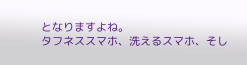となりますよね。
タフネススマホ、洗えるスマホ、そし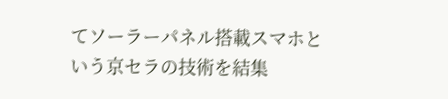てソーラーパネル搭載スマホという京セラの技術を結集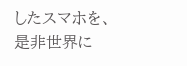したスマホを、是非世界に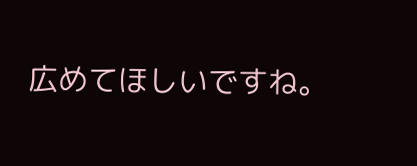広めてほしいですね。